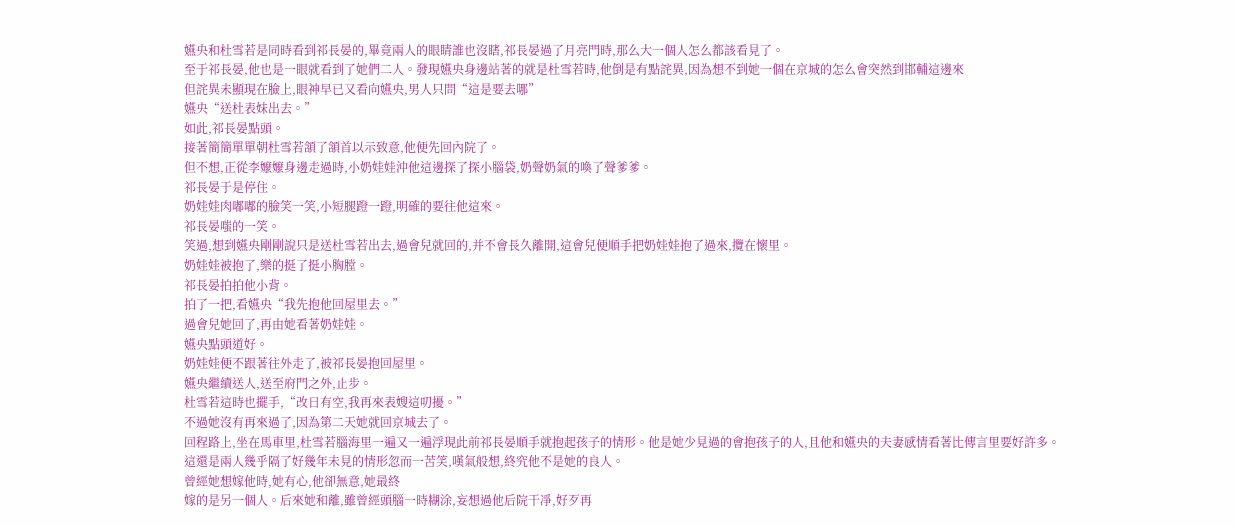嬿央和杜雪若是同時看到祁長晏的,畢竟兩人的眼睛誰也沒瞎,祁長晏過了月亮門時,那么大一個人怎么都該看見了。
至于祁長晏,他也是一眼就看到了她們二人。發現嬿央身邊站著的就是杜雪若時,他倒是有點詫異,因為想不到她一個在京城的怎么會突然到邯輔這邊來
但詫異未顯現在臉上,眼神早已又看向嬿央,男人只問“這是要去哪”
嬿央“送杜表妹出去。”
如此,祁長晏點頭。
接著簡簡單單朝杜雪若頷了頷首以示致意,他便先回內院了。
但不想,正從李嬤嬤身邊走過時,小奶娃娃沖他這邊探了探小腦袋,奶聲奶氣的喚了聲爹爹。
祁長晏于是停住。
奶娃娃肉嘟嘟的臉笑一笑,小短腿蹬一蹬,明確的要往他這來。
祁長晏嗤的一笑。
笑過,想到嬿央剛剛說只是送杜雪若出去,過會兒就回的,并不會長久離開,這會兒便順手把奶娃娃抱了過來,攬在懷里。
奶娃娃被抱了,樂的挺了挺小胸膛。
祁長晏拍拍他小背。
拍了一把,看嬿央“我先抱他回屋里去。”
過會兒她回了,再由她看著奶娃娃。
嬿央點頭道好。
奶娃娃便不跟著往外走了,被祁長晏抱回屋里。
嬿央繼續送人,送至府門之外,止步。
杜雪若這時也擺手,“改日有空,我再來表嫂這叨擾。”
不過她沒有再來過了,因為第二天她就回京城去了。
回程路上,坐在馬車里,杜雪若腦海里一遍又一遍浮現此前祁長晏順手就抱起孩子的情形。他是她少見過的會抱孩子的人,且他和嬿央的夫妻感情看著比傳言里要好許多。
這還是兩人幾乎隔了好幾年未見的情形忽而一苦笑,嘆氣般想,終究他不是她的良人。
曾經她想嫁他時,她有心,他卻無意,她最終
嫁的是另一個人。后來她和離,雖曾經頭腦一時糊涂,妄想過他后院干凈,好歹再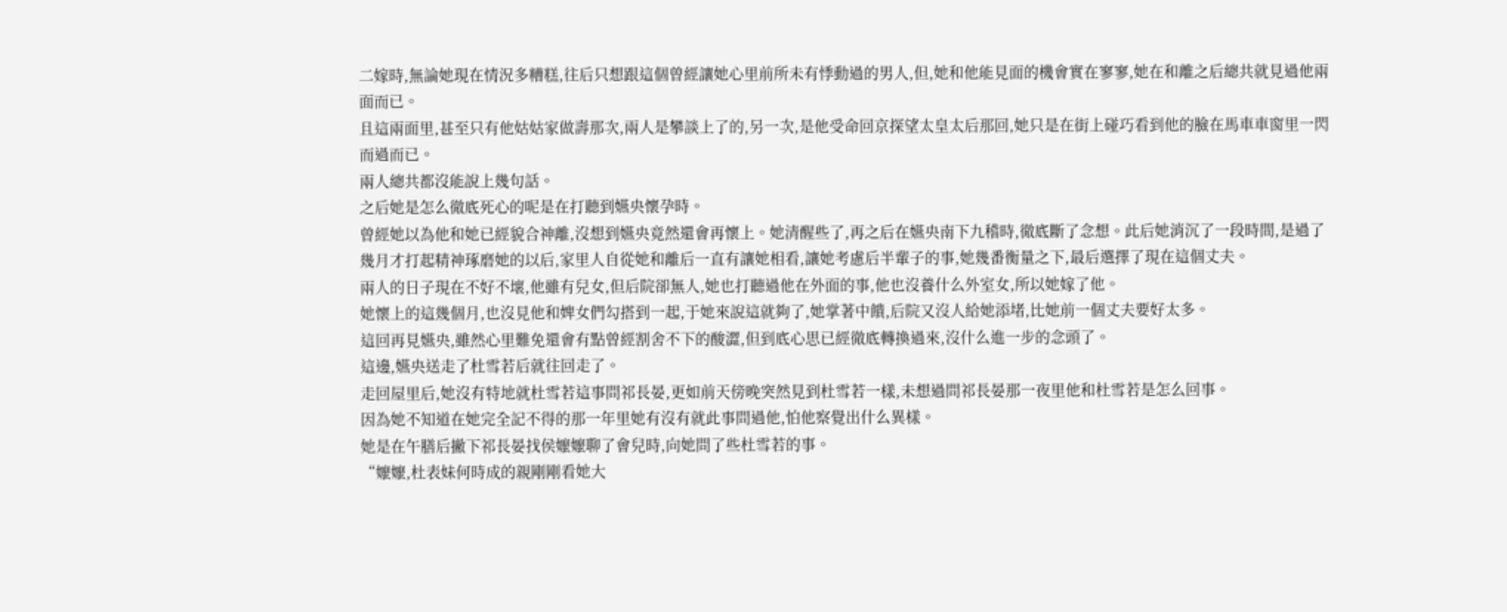二嫁時,無論她現在情況多糟糕,往后只想跟這個曾經讓她心里前所未有悸動過的男人,但,她和他能見面的機會實在寥寥,她在和離之后總共就見過他兩面而已。
且這兩面里,甚至只有他姑姑家做壽那次,兩人是攀談上了的,另一次,是他受命回京探望太皇太后那回,她只是在街上碰巧看到他的臉在馬車車窗里一閃而過而已。
兩人總共都沒能說上幾句話。
之后她是怎么徹底死心的呢是在打聽到嬿央懷孕時。
曾經她以為他和她已經貌合神離,沒想到嬿央竟然還會再懷上。她清醒些了,再之后在嬿央南下九稽時,徹底斷了念想。此后她消沉了一段時間,是過了幾月才打起精神琢磨她的以后,家里人自從她和離后一直有讓她相看,讓她考慮后半輩子的事,她幾番衡量之下,最后選擇了現在這個丈夫。
兩人的日子現在不好不壞,他雖有兒女,但后院卻無人,她也打聽過他在外面的事,他也沒養什么外室女,所以她嫁了他。
她懷上的這幾個月,也沒見他和婢女們勾搭到一起,于她來說這就夠了,她掌著中饋,后院又沒人給她添堵,比她前一個丈夫要好太多。
這回再見嬿央,雖然心里難免還會有點曾經割舍不下的酸澀,但到底心思已經徹底轉換過來,沒什么進一步的念頭了。
這邊,嬿央送走了杜雪若后就往回走了。
走回屋里后,她沒有特地就杜雪若這事問祁長晏,更如前天傍晚突然見到杜雪若一樣,未想過問祁長晏那一夜里他和杜雪若是怎么回事。
因為她不知道在她完全記不得的那一年里她有沒有就此事問過他,怕他察覺出什么異樣。
她是在午膳后撇下祁長晏找侯嬤嬤聊了會兒時,向她問了些杜雪若的事。
“嬤嬤,杜表妹何時成的親剛剛看她大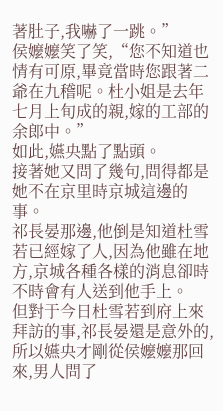著肚子,我嚇了一跳。”
侯嬤嬤笑了笑,“您不知道也情有可原,畢竟當時您跟著二爺在九稽呢。杜小姐是去年七月上旬成的親,嫁的工部的余郎中。”
如此,嬿央點了點頭。
接著她又問了幾句,問得都是她不在京里時京城這邊的事。
祁長晏那邊,他倒是知道杜雪若已經嫁了人,因為他雖在地方,京城各種各樣的消息卻時不時會有人送到他手上。
但對于今日杜雪若到府上來拜訪的事,祁長晏還是意外的,所以嬿央才剛從侯嬤嬤那回來,男人問了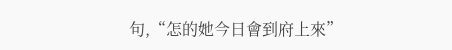句,“怎的她今日會到府上來”